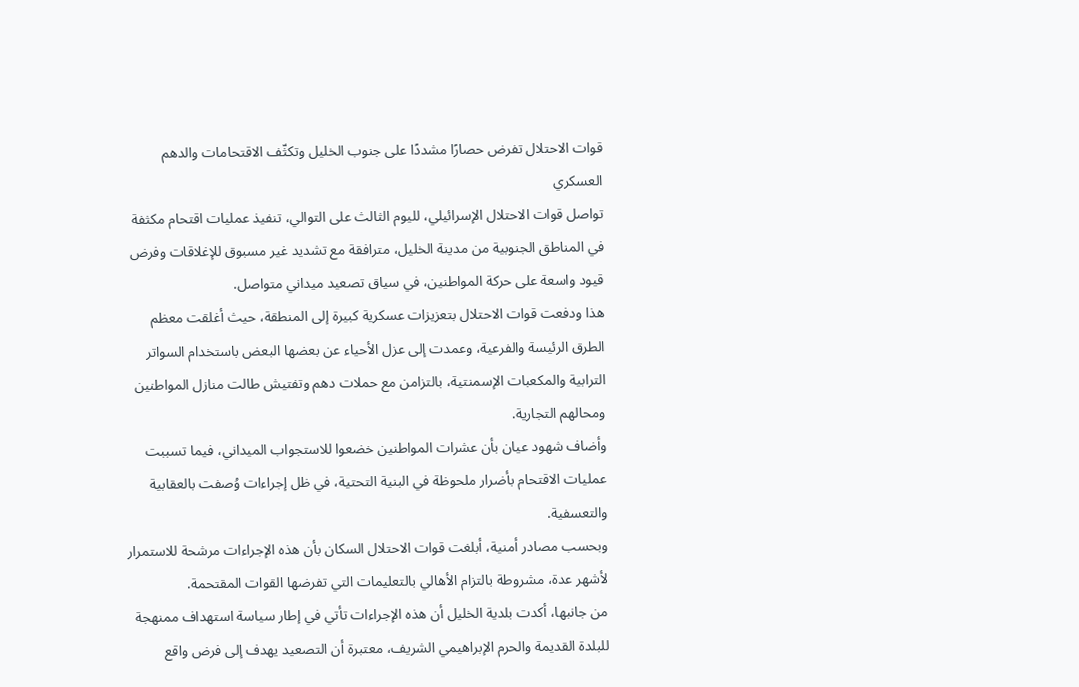قوات الاحتلال تفرض حصارًا مشددًا على جنوب الخليل وتكثّف الاقتحامات والدهم العسكري
تواصل قوات الاحتلال الإسرائيلي، لليوم الثالث على التوالي، تنفيذ عمليات اقتحام مكثفة في المناطق الجنوبية من مدينة الخليل، مترافقة مع تشديد غير مسبوق للإغلاقات وفرض قيود واسعة على حركة المواطنين، في سياق تصعيد ميداني متواصل.
هذا ودفعت قوات الاحتلال بتعزيزات عسكرية كبيرة إلى المنطقة، حيث أغلقت معظم الطرق الرئيسة والفرعية، وعمدت إلى عزل الأحياء عن بعضها البعض باستخدام السواتر الترابية والمكعبات الإسمنتية، بالتزامن مع حملات دهم وتفتيش طالت منازل المواطنين ومحالهم التجارية.
وأضاف شهود عيان بأن عشرات المواطنين خضعوا للاستجواب الميداني، فيما تسببت عمليات الاقتحام بأضرار ملحوظة في البنية التحتية، في ظل إجراءات وُصفت بالعقابية والتعسفية.
وبحسب مصادر أمنية، أبلغت قوات الاحتلال السكان بأن هذه الإجراءات مرشحة للاستمرار لأشهر عدة، مشروطة بالتزام الأهالي بالتعليمات التي تفرضها القوات المقتحمة.
من جانبها، أكدت بلدية الخليل أن هذه الإجراءات تأتي في إطار سياسة استهداف ممنهجة للبلدة القديمة والحرم الإبراهيمي الشريف، معتبرة أن التصعيد يهدف إلى فرض واقع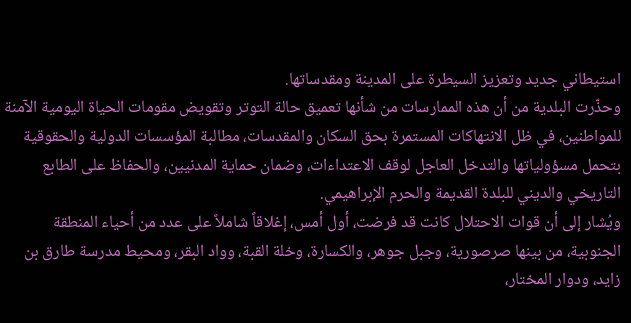استيطاني جديد وتعزيز السيطرة على المدينة ومقدساتها.
وحذّرت البلدية من أن هذه الممارسات من شأنها تعميق حالة التوتر وتقويض مقومات الحياة اليومية الآمنة للمواطنين، في ظل الانتهاكات المستمرة بحق السكان والمقدسات، مطالبة المؤسسات الدولية والحقوقية بتحمل مسؤولياتها والتدخل العاجل لوقف الاعتداءات، وضمان حماية المدنيين، والحفاظ على الطابع التاريخي والديني للبلدة القديمة والحرم الإبراهيمي.
ويُشار إلى أن قوات الاحتلال كانت قد فرضت، أول أمس، إغلاقاً شاملاً على عدد من أحياء المنطقة الجنوبية، من بينها صرصورية، وجبل جوهر، والكسارة، وخلة القبة، وواد البقر، ومحيط مدرسة طارق بن زايد، ودوار المختار،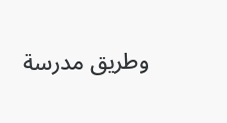وطريق مدرسة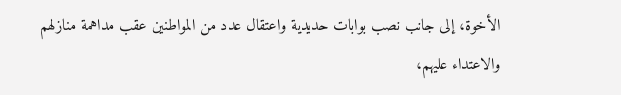الأخوة، إلى جانب نصب بوابات حديدية واعتقال عدد من المواطنين عقب مداهمة منازلهم والاعتداء عليهم،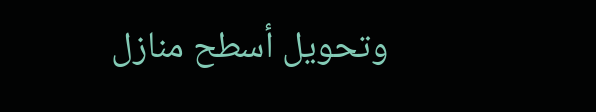وتحويل أسطح منازل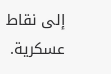إلى نقاط عسكرية.